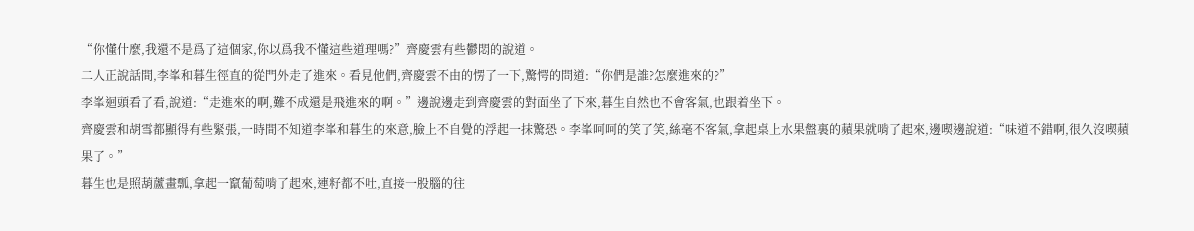“你懂什麼,我還不是爲了這個家,你以爲我不懂這些道理嗎?”齊慶雲有些鬱悶的說道。
二人正說話間,李峯和暮生徑直的從門外走了進來。看見他們,齊慶雲不由的愣了一下,驚愕的問道:“你們是誰?怎麼進來的?”
李峯迴頭看了看,說道:“走進來的啊,難不成還是飛進來的啊。”邊說邊走到齊慶雲的對面坐了下來,暮生自然也不會客氣,也跟着坐下。
齊慶雲和胡雪都顯得有些緊張,一時間不知道李峯和暮生的來意,臉上不自覺的浮起一抹驚恐。李峯呵呵的笑了笑,絲毫不客氣,拿起桌上水果盤裏的蘋果就啃了起來,邊喫邊說道:“味道不錯啊,很久沒喫蘋果了。”
暮生也是照葫蘆畫瓢,拿起一竄葡萄啃了起來,連籽都不吐,直接一股腦的往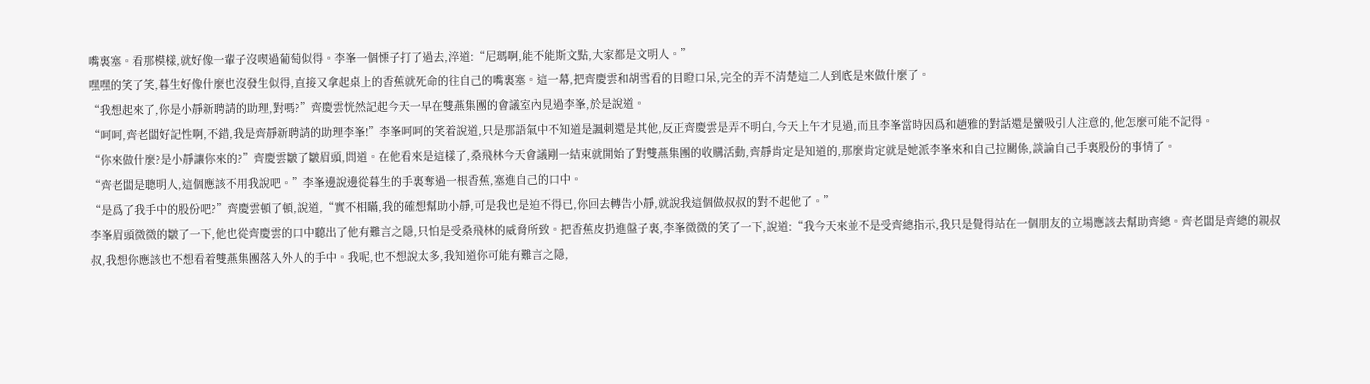嘴裏塞。看那模樣,就好像一輩子沒喫過葡萄似得。李峯一個慄子打了過去,淬道:“尼瑪啊,能不能斯文點,大家都是文明人。”
嘿嘿的笑了笑,暮生好像什麼也沒發生似得,直接又拿起桌上的香蕉就死命的往自己的嘴裏塞。這一幕,把齊慶雲和胡雪看的目瞪口呆,完全的弄不清楚這二人到底是來做什麼了。
“我想起來了,你是小靜新聘請的助理,對嗎?”齊慶雲恍然記起今天一早在雙燕集團的會議室內見過李峯,於是說道。
“呵呵,齊老闆好記性啊,不錯,我是齊靜新聘請的助理李峯!”李峯呵呵的笑着說道,只是那語氣中不知道是諷刺還是其他,反正齊慶雲是弄不明白,今天上午才見過,而且李峯當時因爲和趙雅的對話還是蠻吸引人注意的,他怎麼可能不記得。
“你來做什麼?是小靜讓你來的?”齊慶雲皺了皺眉頭,問道。在他看來是這樣了,桑飛林今天會議剛一結束就開始了對雙燕集團的收購活動,齊靜肯定是知道的,那麼肯定就是她派李峯來和自己拉關係,談論自己手裏股份的事情了。
“齊老闆是聰明人,這個應該不用我說吧。”李峯邊說邊從暮生的手裏奪過一根香蕉,塞進自己的口中。
“是爲了我手中的股份吧?”齊慶雲頓了頓,說道,“實不相瞞,我的確想幫助小靜,可是我也是迫不得已,你回去轉告小靜,就說我這個做叔叔的對不起他了。”
李峯眉頭微微的皺了一下,他也從齊慶雲的口中聽出了他有難言之隱,只怕是受桑飛林的威脅所致。把香蕉皮扔進盤子裏,李峯微微的笑了一下,說道:“我今天來並不是受齊總指示,我只是覺得站在一個朋友的立場應該去幫助齊總。齊老闆是齊總的親叔叔,我想你應該也不想看着雙燕集團落入外人的手中。我呢,也不想說太多,我知道你可能有難言之隱,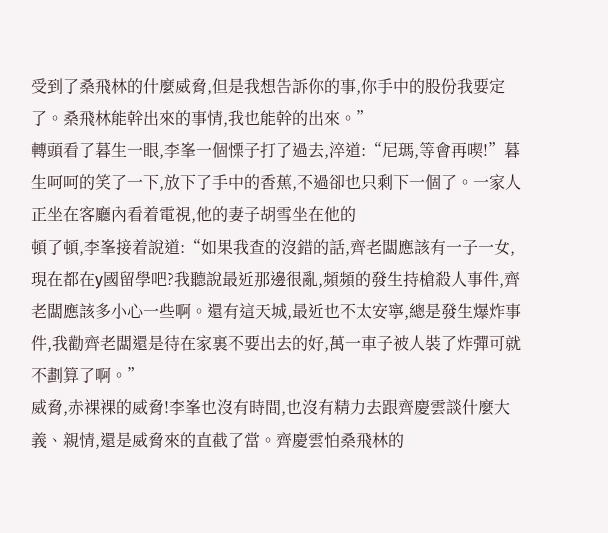受到了桑飛林的什麼威脅,但是我想告訴你的事,你手中的股份我要定了。桑飛林能幹出來的事情,我也能幹的出來。”
轉頭看了暮生一眼,李峯一個慄子打了過去,淬道:“尼瑪,等會再喫!”暮生呵呵的笑了一下,放下了手中的香蕉,不過卻也只剩下一個了。一家人正坐在客廳內看着電視,他的妻子胡雪坐在他的
頓了頓,李峯接着說道:“如果我查的沒錯的話,齊老闆應該有一子一女,現在都在y國留學吧?我聽說最近那邊很亂,頻頻的發生持槍殺人事件,齊老闆應該多小心一些啊。還有這天城,最近也不太安寧,總是發生爆炸事件,我勸齊老闆還是待在家裏不要出去的好,萬一車子被人裝了炸彈可就不劃算了啊。”
威脅,赤裸裸的威脅!李峯也沒有時間,也沒有精力去跟齊慶雲談什麼大義、親情,還是威脅來的直截了當。齊慶雲怕桑飛林的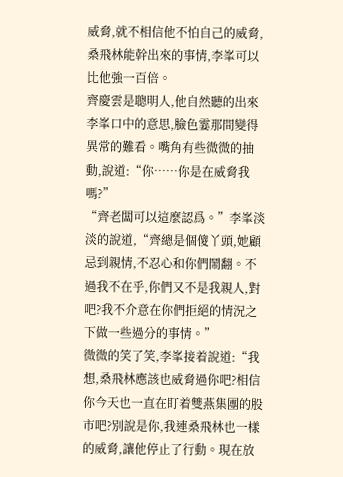威脅,就不相信他不怕自己的威脅,桑飛林能幹出來的事情,李峯可以比他強一百倍。
齊慶雲是聰明人,他自然聽的出來李峯口中的意思,臉色霎那間變得異常的難看。嘴角有些微微的抽動,說道:“你……你是在威脅我嗎?”
“齊老闆可以這麼認爲。”李峯淡淡的說道,“齊總是個傻丫頭,她顧忌到親情,不忍心和你們鬧翻。不過我不在乎,你們又不是我親人,對吧?我不介意在你們拒絕的情況之下做一些過分的事情。”
微微的笑了笑,李峯接着說道:“我想,桑飛林應該也威脅過你吧?相信你今天也一直在盯着雙燕集團的股市吧?別說是你,我連桑飛林也一樣的威脅,讓他停止了行動。現在放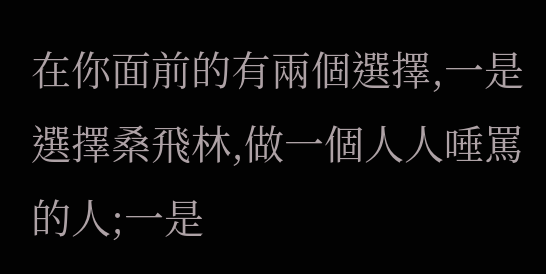在你面前的有兩個選擇,一是選擇桑飛林,做一個人人唾罵的人;一是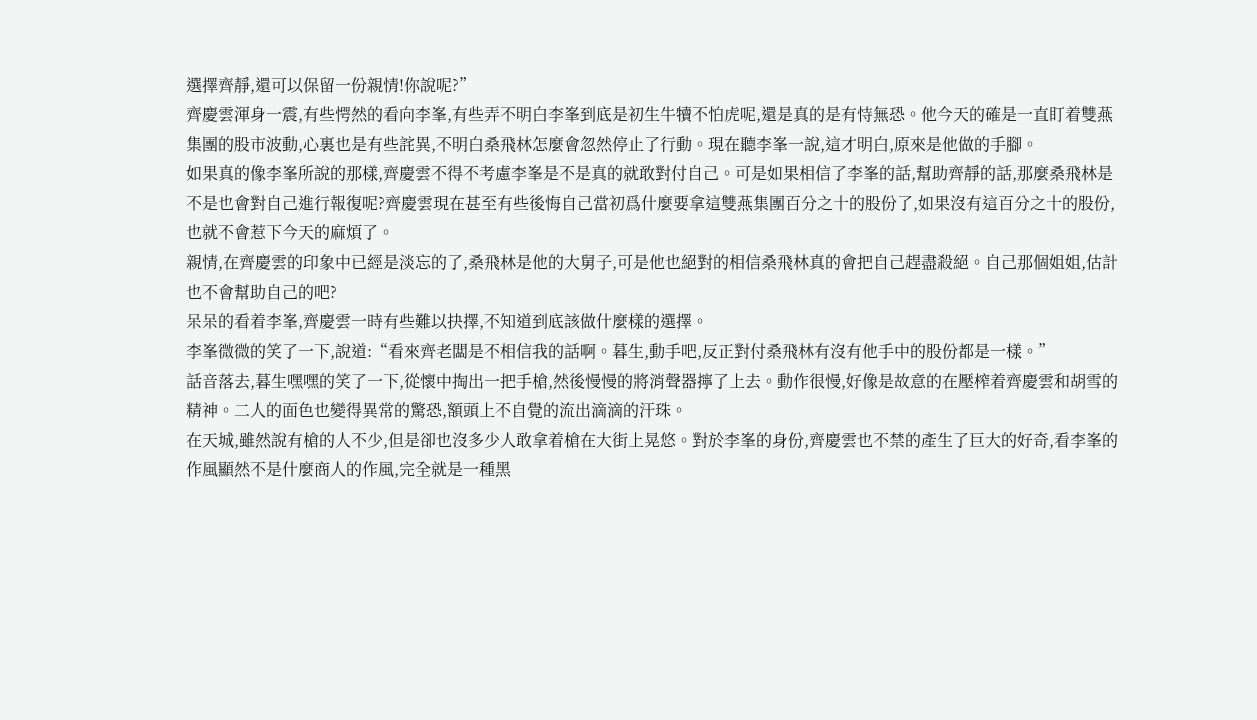選擇齊靜,還可以保留一份親情!你說呢?”
齊慶雲渾身一震,有些愕然的看向李峯,有些弄不明白李峯到底是初生牛犢不怕虎呢,還是真的是有恃無恐。他今天的確是一直盯着雙燕集團的股市波動,心裏也是有些詫異,不明白桑飛林怎麼會忽然停止了行動。現在聽李峯一說,這才明白,原來是他做的手腳。
如果真的像李峯所說的那樣,齊慶雲不得不考慮李峯是不是真的就敢對付自己。可是如果相信了李峯的話,幫助齊靜的話,那麼桑飛林是不是也會對自己進行報復呢?齊慶雲現在甚至有些後悔自己當初爲什麼要拿這雙燕集團百分之十的股份了,如果沒有這百分之十的股份,也就不會惹下今天的麻煩了。
親情,在齊慶雲的印象中已經是淡忘的了,桑飛林是他的大舅子,可是他也絕對的相信桑飛林真的會把自己趕盡殺絕。自己那個姐姐,估計也不會幫助自己的吧?
呆呆的看着李峯,齊慶雲一時有些難以抉擇,不知道到底該做什麼樣的選擇。
李峯微微的笑了一下,說道:“看來齊老闆是不相信我的話啊。暮生,動手吧,反正對付桑飛林有沒有他手中的股份都是一樣。”
話音落去,暮生嘿嘿的笑了一下,從懷中掏出一把手槍,然後慢慢的將消聲器擰了上去。動作很慢,好像是故意的在壓榨着齊慶雲和胡雪的精神。二人的面色也變得異常的驚恐,額頭上不自覺的流出滴滴的汗珠。
在天城,雖然說有槍的人不少,但是卻也沒多少人敢拿着槍在大街上晃悠。對於李峯的身份,齊慶雲也不禁的產生了巨大的好奇,看李峯的作風顯然不是什麼商人的作風,完全就是一種黑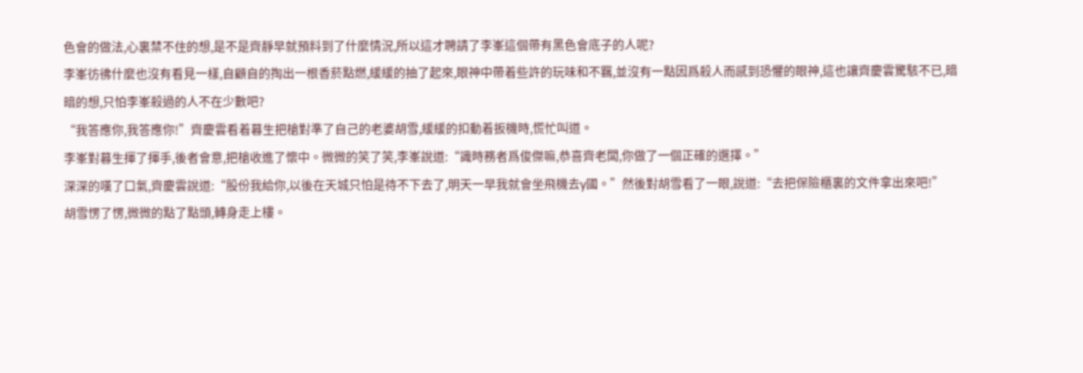色會的做法,心裏禁不住的想,是不是齊靜早就預料到了什麼情況,所以這才聘請了李峯這個帶有黑色會底子的人呢?
李峯彷彿什麼也沒有看見一樣,自顧自的掏出一根香菸點燃,緩緩的抽了起來,眼神中帶着些許的玩味和不羈,並沒有一點因爲殺人而感到恐懼的眼神,這也讓齊慶雲驚駭不已,暗暗的想,只怕李峯殺過的人不在少數吧?
“我答應你,我答應你!”齊慶雲看着暮生把槍對準了自己的老婆胡雪,緩緩的扣動着扳機時,慌忙叫道。
李峯對暮生揮了揮手,後者會意,把槍收進了懷中。微微的笑了笑,李峯說道:“識時務者爲俊傑嘛,恭喜齊老闆,你做了一個正確的選擇。”
深深的嘆了口氣,齊慶雲說道:“股份我給你,以後在天城只怕是待不下去了,明天一早我就會坐飛機去y國。”然後對胡雪看了一眼,說道:“去把保險櫃裏的文件拿出來吧!”
胡雪愣了愣,微微的點了點頭,轉身走上樓。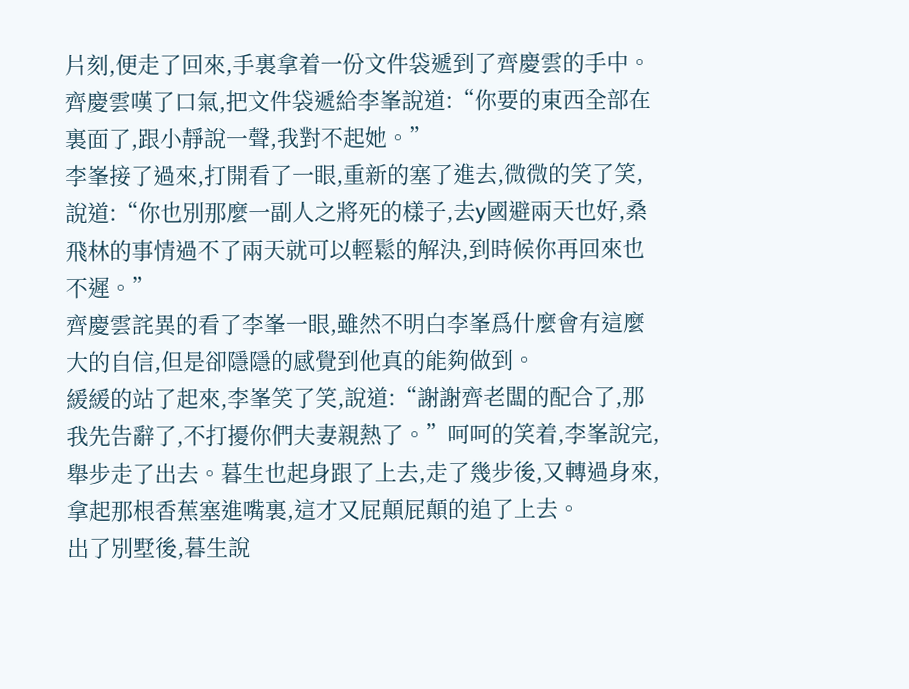片刻,便走了回來,手裏拿着一份文件袋遞到了齊慶雲的手中。齊慶雲嘆了口氣,把文件袋遞給李峯說道:“你要的東西全部在裏面了,跟小靜說一聲,我對不起她。”
李峯接了過來,打開看了一眼,重新的塞了進去,微微的笑了笑,說道:“你也別那麼一副人之將死的樣子,去y國避兩天也好,桑飛林的事情過不了兩天就可以輕鬆的解決,到時候你再回來也不遲。”
齊慶雲詫異的看了李峯一眼,雖然不明白李峯爲什麼會有這麼大的自信,但是卻隱隱的感覺到他真的能夠做到。
緩緩的站了起來,李峯笑了笑,說道:“謝謝齊老闆的配合了,那我先告辭了,不打擾你們夫妻親熱了。”呵呵的笑着,李峯說完,舉步走了出去。暮生也起身跟了上去,走了幾步後,又轉過身來,拿起那根香蕉塞進嘴裏,這才又屁顛屁顛的追了上去。
出了別墅後,暮生說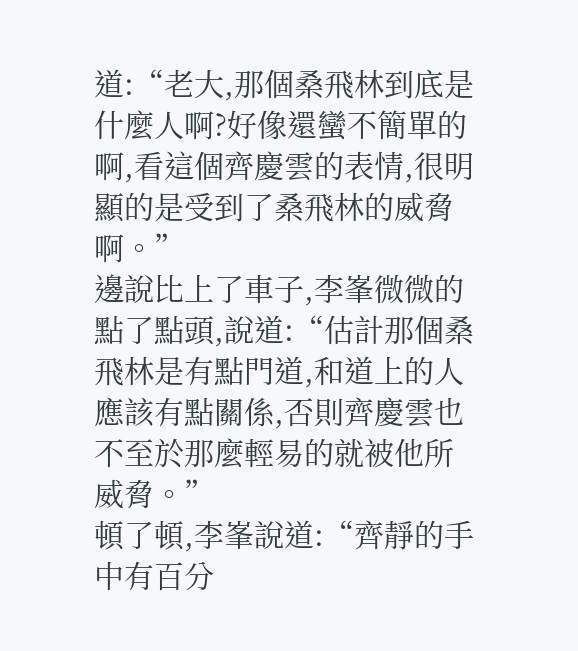道:“老大,那個桑飛林到底是什麼人啊?好像還蠻不簡單的啊,看這個齊慶雲的表情,很明顯的是受到了桑飛林的威脅啊。”
邊說比上了車子,李峯微微的點了點頭,說道:“估計那個桑飛林是有點門道,和道上的人應該有點關係,否則齊慶雲也不至於那麼輕易的就被他所威脅。”
頓了頓,李峯說道:“齊靜的手中有百分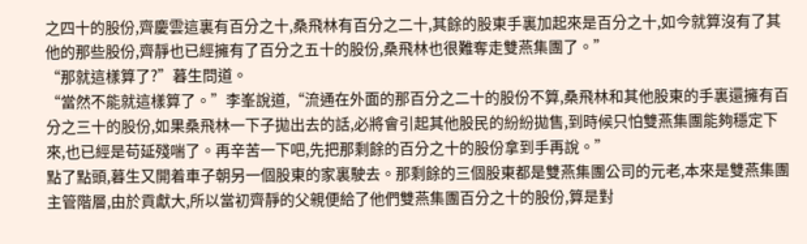之四十的股份,齊慶雲這裏有百分之十,桑飛林有百分之二十,其餘的股東手裏加起來是百分之十,如今就算沒有了其他的那些股份,齊靜也已經擁有了百分之五十的股份,桑飛林也很難奪走雙燕集團了。”
“那就這樣算了?”暮生問道。
“當然不能就這樣算了。”李峯說道,“流通在外面的那百分之二十的股份不算,桑飛林和其他股東的手裏還擁有百分之三十的股份,如果桑飛林一下子拋出去的話,必將會引起其他股民的紛紛拋售,到時候只怕雙燕集團能夠穩定下來,也已經是苟延殘喘了。再辛苦一下吧,先把那剩餘的百分之十的股份拿到手再說。”
點了點頭,暮生又開着車子朝另一個股東的家裏駛去。那剩餘的三個股東都是雙燕集團公司的元老,本來是雙燕集團主管階層,由於貢獻大,所以當初齊靜的父親便給了他們雙燕集團百分之十的股份,算是對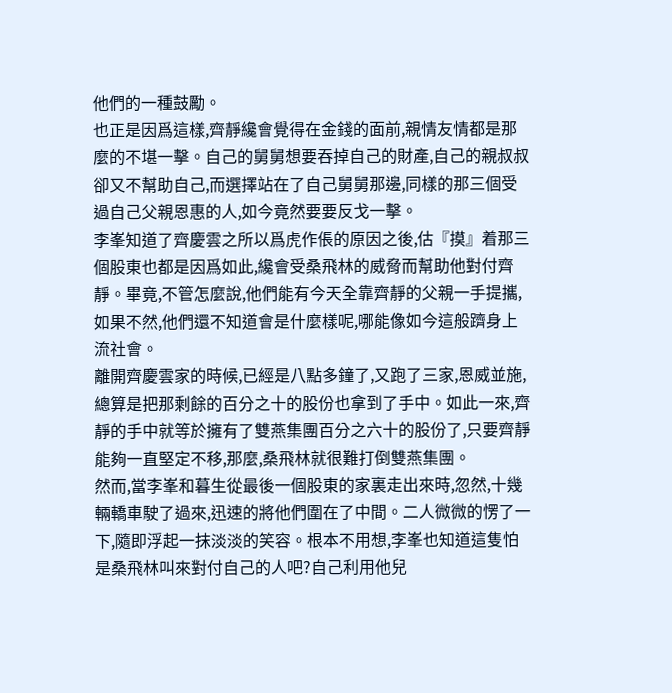他們的一種鼓勵。
也正是因爲這樣,齊靜纔會覺得在金錢的面前,親情友情都是那麼的不堪一擊。自己的舅舅想要吞掉自己的財產,自己的親叔叔卻又不幫助自己,而選擇站在了自己舅舅那邊,同樣的那三個受過自己父親恩惠的人,如今竟然要要反戈一擊。
李峯知道了齊慶雲之所以爲虎作倀的原因之後,估『摸』着那三個股東也都是因爲如此,纔會受桑飛林的威脅而幫助他對付齊靜。畢竟,不管怎麼說,他們能有今天全靠齊靜的父親一手提攜,如果不然,他們還不知道會是什麼樣呢,哪能像如今這般躋身上流社會。
離開齊慶雲家的時候,已經是八點多鐘了,又跑了三家,恩威並施,總算是把那剩餘的百分之十的股份也拿到了手中。如此一來,齊靜的手中就等於擁有了雙燕集團百分之六十的股份了,只要齊靜能夠一直堅定不移,那麼,桑飛林就很難打倒雙燕集團。
然而,當李峯和暮生從最後一個股東的家裏走出來時,忽然,十幾輛轎車駛了過來,迅速的將他們圍在了中間。二人微微的愣了一下,隨即浮起一抹淡淡的笑容。根本不用想,李峯也知道這隻怕是桑飛林叫來對付自己的人吧?自己利用他兒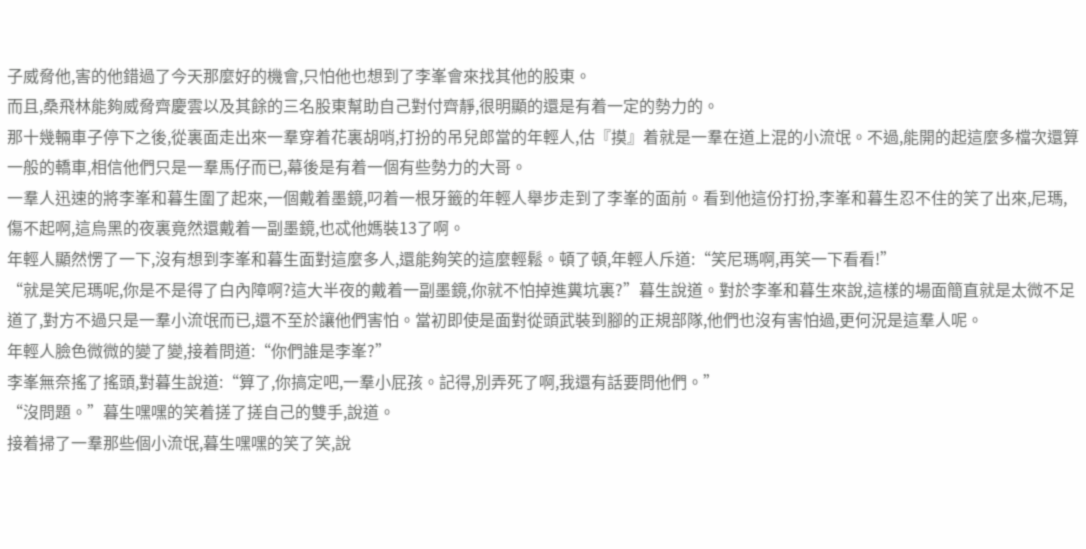子威脅他,害的他錯過了今天那麼好的機會,只怕他也想到了李峯會來找其他的股東。
而且,桑飛林能夠威脅齊慶雲以及其餘的三名股東幫助自己對付齊靜,很明顯的還是有着一定的勢力的。
那十幾輛車子停下之後,從裏面走出來一羣穿着花裏胡哨,打扮的吊兒郎當的年輕人,估『摸』着就是一羣在道上混的小流氓。不過,能開的起這麼多檔次還算一般的轎車,相信他們只是一羣馬仔而已,幕後是有着一個有些勢力的大哥。
一羣人迅速的將李峯和暮生圍了起來,一個戴着墨鏡,叼着一根牙籤的年輕人舉步走到了李峯的面前。看到他這份打扮,李峯和暮生忍不住的笑了出來,尼瑪,傷不起啊,這烏黑的夜裏竟然還戴着一副墨鏡,也忒他媽裝13了啊。
年輕人顯然愣了一下,沒有想到李峯和暮生面對這麼多人,還能夠笑的這麼輕鬆。頓了頓,年輕人斥道:“笑尼瑪啊,再笑一下看看!”
“就是笑尼瑪呢,你是不是得了白內障啊?這大半夜的戴着一副墨鏡,你就不怕掉進糞坑裏?”暮生說道。對於李峯和暮生來說,這樣的場面簡直就是太微不足道了,對方不過只是一羣小流氓而已,還不至於讓他們害怕。當初即使是面對從頭武裝到腳的正規部隊,他們也沒有害怕過,更何況是這羣人呢。
年輕人臉色微微的變了變,接着問道:“你們誰是李峯?”
李峯無奈搖了搖頭,對暮生說道:“算了,你搞定吧,一羣小屁孩。記得,別弄死了啊,我還有話要問他們。”
“沒問題。”暮生嘿嘿的笑着搓了搓自己的雙手,說道。
接着掃了一羣那些個小流氓,暮生嘿嘿的笑了笑,說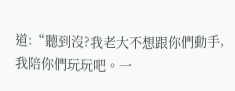道:“聽到沒?我老大不想跟你們動手,我陪你們玩玩吧。一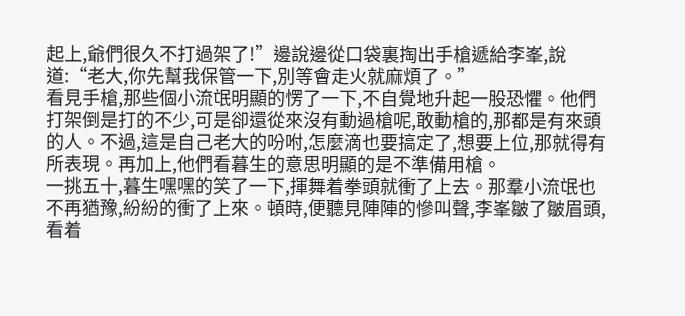起上,爺們很久不打過架了!”邊說邊從口袋裏掏出手槍遞給李峯,說道:“老大,你先幫我保管一下,別等會走火就麻煩了。”
看見手槍,那些個小流氓明顯的愣了一下,不自覺地升起一股恐懼。他們打架倒是打的不少,可是卻還從來沒有動過槍呢,敢動槍的,那都是有來頭的人。不過,這是自己老大的吩咐,怎麼滴也要搞定了,想要上位,那就得有所表現。再加上,他們看暮生的意思明顯的是不準備用槍。
一挑五十,暮生嘿嘿的笑了一下,揮舞着拳頭就衝了上去。那羣小流氓也不再猶豫,紛紛的衝了上來。頓時,便聽見陣陣的慘叫聲,李峯皺了皺眉頭,看着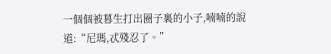一個個被暮生打出圈子裏的小子,喃喃的說道:“尼瑪,忒殘忍了。”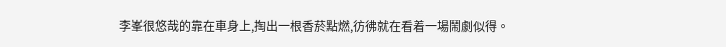李峯很悠哉的靠在車身上,掏出一根香菸點燃,彷彿就在看着一場鬧劇似得。